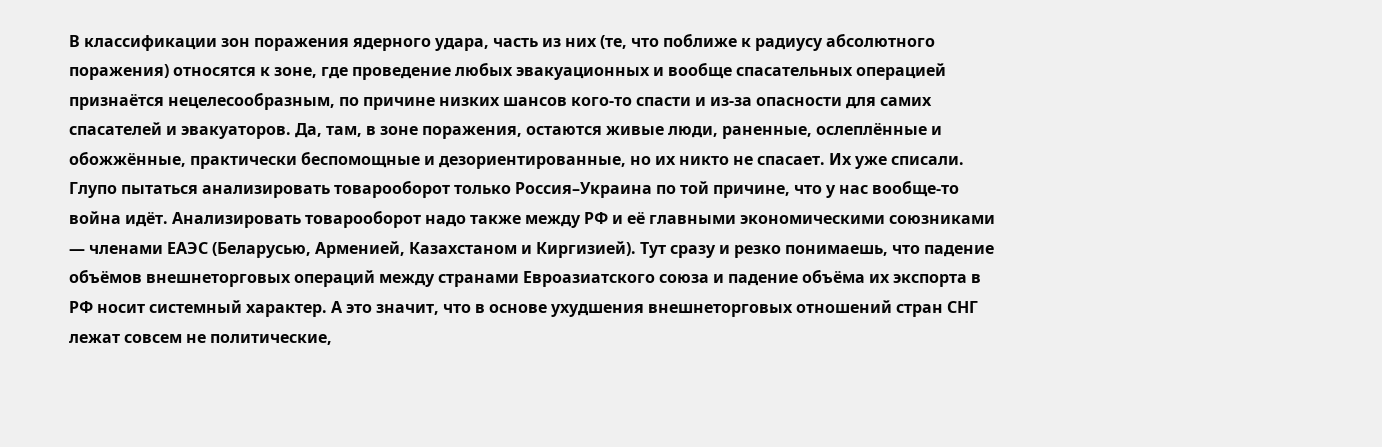В классификации зон поражения ядерного удара, часть из них (те, что поближе к радиусу абсолютного поражения) относятся к зоне, где проведение любых эвакуационных и вообще спасательных операцией признаётся нецелесообразным, по причине низких шансов кого-то спасти и из-за опасности для самих спасателей и эвакуаторов. Да, там, в зоне поражения, остаются живые люди, раненные, ослеплённые и обожжённые, практически беспомощные и дезориентированные, но их никто не спасает. Их уже списали.
Глупо пытаться анализировать товарооборот только Россия–Украина по той причине, что у нас вообще-то война идёт. Анализировать товарооборот надо также между РФ и её главными экономическими союзниками — членами ЕАЭС (Беларусью, Арменией, Казахстаном и Киргизией). Тут сразу и резко понимаешь, что падение объёмов внешнеторговых операций между странами Евроазиатского союза и падение объёма их экспорта в РФ носит системный характер. А это значит, что в основе ухудшения внешнеторговых отношений стран СНГ лежат совсем не политические,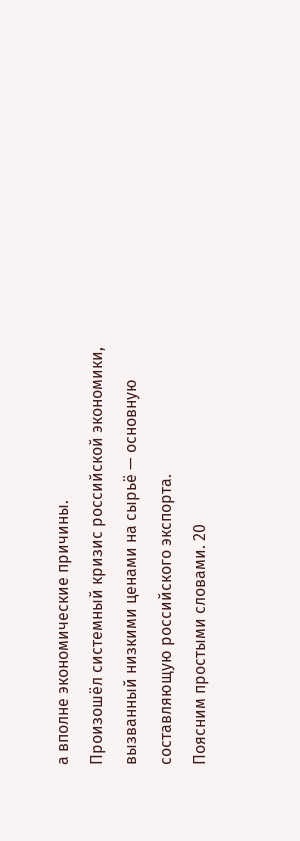а вполне экономические причины.
Произошёл системный кризис российской экономики, вызванный низкими ценами на сырьё — основную составляющую российского экспорта.
Поясним простыми словами. 20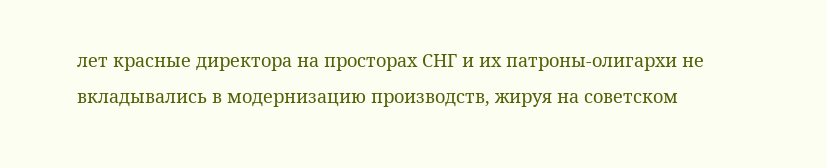лет красные директора на просторах СНГ и их патроны-олигархи не вкладывались в модернизацию производств, жируя на советском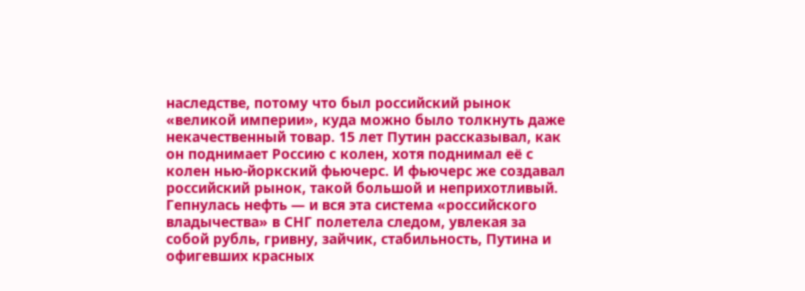наследстве, потому что был российский рынок «великой империи», куда можно было толкнуть даже некачественный товар. 15 лет Путин рассказывал, как он поднимает Россию с колен, хотя поднимал её с колен нью-йоркский фьючерс. И фьючерс же создавал российский рынок, такой большой и неприхотливый. Гепнулась нефть — и вся эта система «российского владычества» в СНГ полетела следом, увлекая за собой рубль, гривну, зайчик, стабильность, Путина и офигевших красных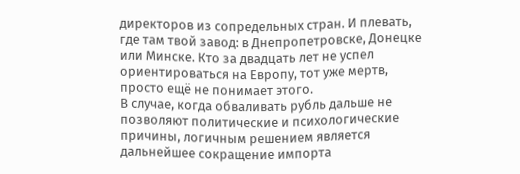директоров из сопредельных стран. И плевать, где там твой завод: в Днепропетровске, Донецке или Минске. Кто за двадцать лет не успел ориентироваться на Европу, тот уже мертв, просто ещё не понимает этого.
В случае, когда обваливать рубль дальше не позволяют политические и психологические причины, логичным решением является дальнейшее сокращение импорта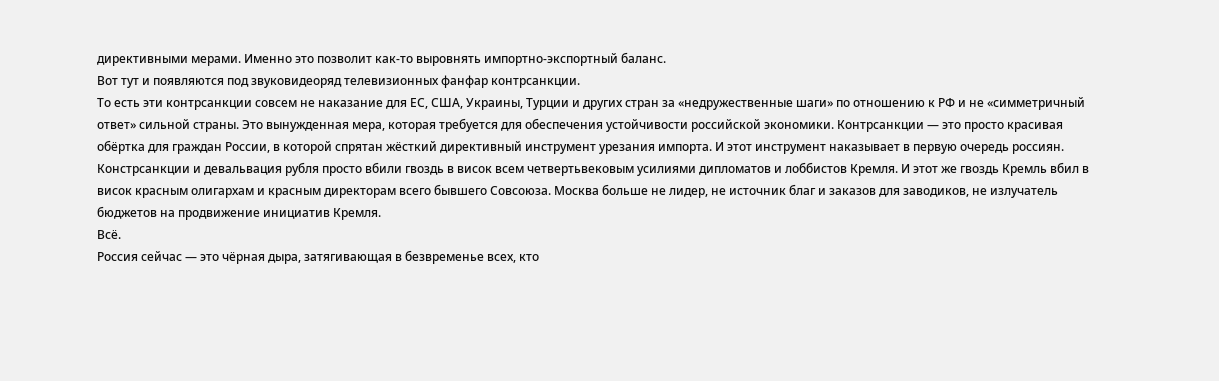директивными мерами. Именно это позволит как-то выровнять импортно-экспортный баланс.
Вот тут и появляются под звуковидеоряд телевизионных фанфар контрсанкции.
То есть эти контрсанкции совсем не наказание для ЕС, США, Украины, Турции и других стран за «недружественные шаги» по отношению к РФ и не «симметричный ответ» сильной страны. Это вынужденная мера, которая требуется для обеспечения устойчивости российской экономики. Контрсанкции — это просто красивая обёртка для граждан России, в которой спрятан жёсткий директивный инструмент урезания импорта. И этот инструмент наказывает в первую очередь россиян.
Констрсанкции и девальвация рубля просто вбили гвоздь в висок всем четвертьвековым усилиями дипломатов и лоббистов Кремля. И этот же гвоздь Кремль вбил в висок красным олигархам и красным директорам всего бывшего Совсоюза. Москва больше не лидер, не источник благ и заказов для заводиков, не излучатель бюджетов на продвижение инициатив Кремля.
Всё.
Россия сейчас — это чёрная дыра, затягивающая в безвременье всех, кто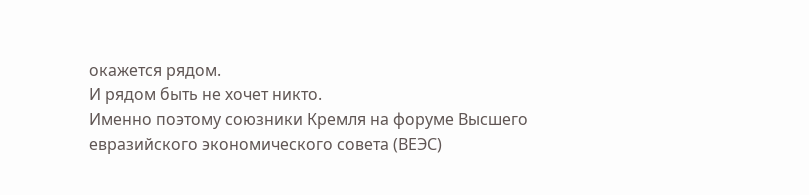окажется рядом.
И рядом быть не хочет никто.
Именно поэтому союзники Кремля на форуме Высшего евразийского экономического совета (ВЕЭС)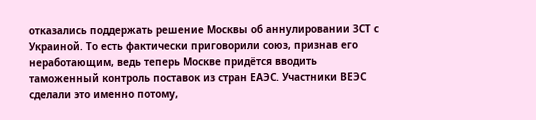отказались поддержать решение Москвы об аннулировании ЗСТ с Украиной. То есть фактически приговорили союз, признав его неработающим, ведь теперь Москве придётся вводить таможенный контроль поставок из стран ЕАЭС. Участники ВЕЭС сделали это именно потому,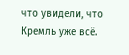что увидели, что Кремль уже всё.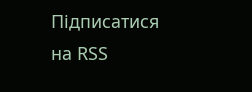Підписатися на RSS